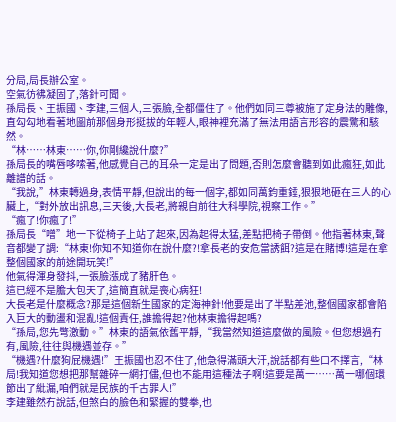分局,局長辦公室。
空氣彷彿凝固了,落針可聞。
孫局長、王振國、李建,三個人,三張臉,全都僵住了。他們如同三尊被施了定身法的雕像,直勾勾地看著地圖前那個身形挺拔的年輕人,眼神裡充滿了無法用語言形容的震驚和駭然。
“林……林東……你,你剛纔說什麼?”
孫局長的嘴唇哆嗦著,他感覺自己的耳朵一定是出了問題,否則怎麼會聽到如此瘋狂,如此離譜的話。
“我說,”林東轉過身,表情平靜,但說出的每一個字,都如同萬鈞重錘,狠狠地砸在三人的心臟上,“對外放出訊息,三天後,大長老,將親自前往大科學院,視察工作。”
“瘋了!你瘋了!”
孫局長“噌”地一下從椅子上站了起來,因為起得太猛,差點把椅子帶倒。他指著林東,聲音都變了調:“林東!你知不知道你在說什麼?!拿長老的安危當誘餌?這是在賭博!這是在拿整個國家的前途開玩笑!”
他氣得渾身發抖,一張臉漲成了豬肝色。
這已經不是膽大包天了,這簡直就是喪心病狂!
大長老是什麼概念?那是這個新生國家的定海神針!他要是出了半點差池,整個國家都會陷入巨大的動盪和混亂!這個責任,誰擔得起?他林東擔得起嗎?
“孫局,您先彆激動。”林東的語氣依舊平靜,“我當然知道這麼做的風險。但您想過冇有,風險,往往與機遇並存。”
“機遇?什麼狗屁機遇!”王振國也忍不住了,他急得滿頭大汗,說話都有些口不擇言,“林局!我知道您想把那幫雜碎一網打儘,但也不能用這種法子啊!這要是萬一……萬一哪個環節出了紕漏,咱們就是民族的千古罪人!”
李建雖然冇說話,但煞白的臉色和緊握的雙拳,也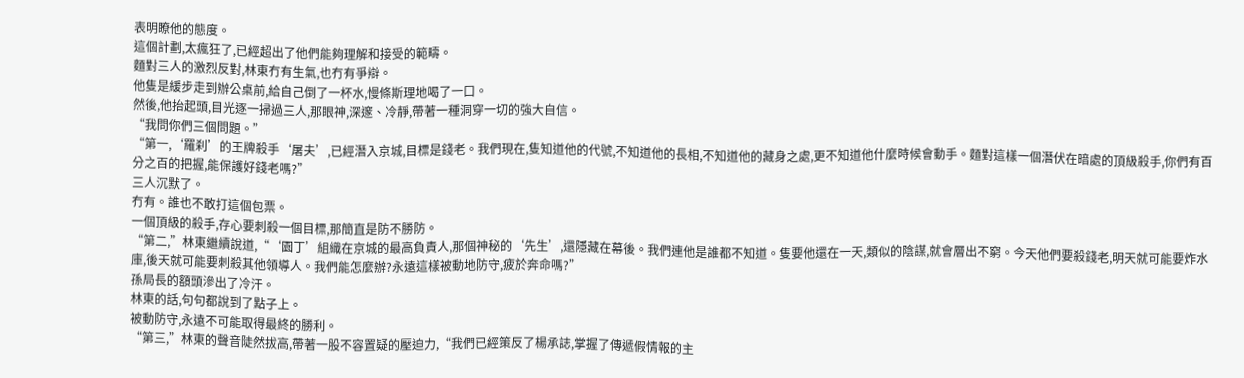表明瞭他的態度。
這個計劃,太瘋狂了,已經超出了他們能夠理解和接受的範疇。
麵對三人的激烈反對,林東冇有生氣,也冇有爭辯。
他隻是緩步走到辦公桌前,給自己倒了一杯水,慢條斯理地喝了一口。
然後,他抬起頭,目光逐一掃過三人,那眼神,深邃、冷靜,帶著一種洞穿一切的強大自信。
“我問你們三個問題。”
“第一,‘羅刹’的王牌殺手‘屠夫’,已經潛入京城,目標是錢老。我們現在,隻知道他的代號,不知道他的長相,不知道他的藏身之處,更不知道他什麼時候會動手。麵對這樣一個潛伏在暗處的頂級殺手,你們有百分之百的把握,能保護好錢老嗎?”
三人沉默了。
冇有。誰也不敢打這個包票。
一個頂級的殺手,存心要刺殺一個目標,那簡直是防不勝防。
“第二,”林東繼續說道,“‘園丁’組織在京城的最高負責人,那個神秘的‘先生’,還隱藏在幕後。我們連他是誰都不知道。隻要他還在一天,類似的陰謀,就會層出不窮。今天他們要殺錢老,明天就可能要炸水庫,後天就可能要刺殺其他領導人。我們能怎麼辦?永遠這樣被動地防守,疲於奔命嗎?”
孫局長的額頭滲出了冷汗。
林東的話,句句都說到了點子上。
被動防守,永遠不可能取得最終的勝利。
“第三,”林東的聲音陡然拔高,帶著一股不容置疑的壓迫力,“我們已經策反了楊承誌,掌握了傳遞假情報的主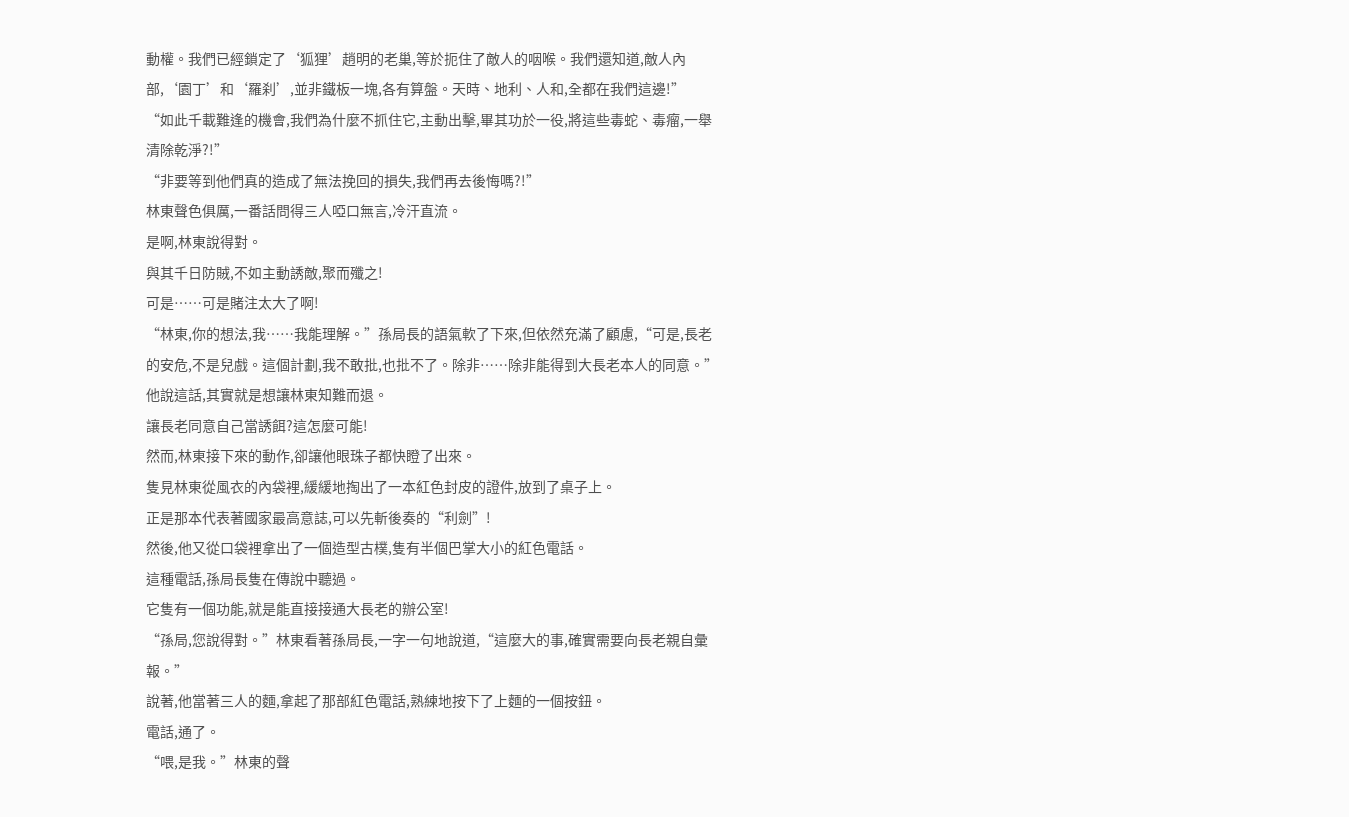動權。我們已經鎖定了‘狐狸’趙明的老巢,等於扼住了敵人的咽喉。我們還知道,敵人內部,‘園丁’和‘羅刹’,並非鐵板一塊,各有算盤。天時、地利、人和,全都在我們這邊!”
“如此千載難逢的機會,我們為什麼不抓住它,主動出擊,畢其功於一役,將這些毒蛇、毒瘤,一舉清除乾淨?!”
“非要等到他們真的造成了無法挽回的損失,我們再去後悔嗎?!”
林東聲色俱厲,一番話問得三人啞口無言,冷汗直流。
是啊,林東說得對。
與其千日防賊,不如主動誘敵,聚而殲之!
可是……可是賭注太大了啊!
“林東,你的想法,我……我能理解。”孫局長的語氣軟了下來,但依然充滿了顧慮,“可是,長老的安危,不是兒戲。這個計劃,我不敢批,也批不了。除非……除非能得到大長老本人的同意。”
他說這話,其實就是想讓林東知難而退。
讓長老同意自己當誘餌?這怎麼可能!
然而,林東接下來的動作,卻讓他眼珠子都快瞪了出來。
隻見林東從風衣的內袋裡,緩緩地掏出了一本紅色封皮的證件,放到了桌子上。
正是那本代表著國家最高意誌,可以先斬後奏的“利劍”!
然後,他又從口袋裡拿出了一個造型古樸,隻有半個巴掌大小的紅色電話。
這種電話,孫局長隻在傳說中聽過。
它隻有一個功能,就是能直接接通大長老的辦公室!
“孫局,您說得對。”林東看著孫局長,一字一句地說道,“這麼大的事,確實需要向長老親自彙報。”
說著,他當著三人的麵,拿起了那部紅色電話,熟練地按下了上麵的一個按鈕。
電話,通了。
“喂,是我。”林東的聲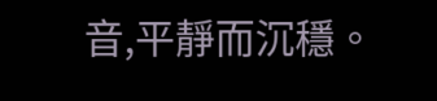音,平靜而沉穩。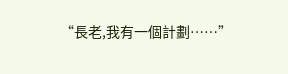“長老,我有一個計劃……”